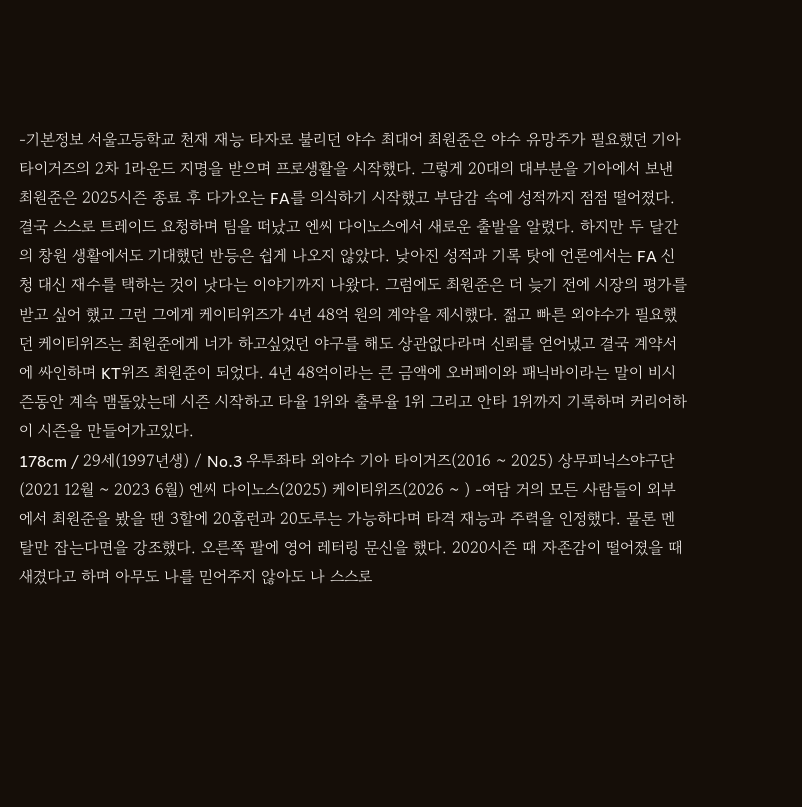-기본정보 서울고등학교 천재 재능 타자로 불리던 야수 최대어 최원준은 야수 유망주가 필요했던 기아 타이거즈의 2차 1라운드 지명을 받으며 프로생활을 시작했다. 그렇게 20대의 대부분을 기아에서 보낸 최원준은 2025시즌 종료 후 다가오는 FA를 의식하기 시작했고 부담감 속에 성적까지 점점 떨어졌다. 결국 스스로 트레이드 요청하며 팀을 떠났고 엔씨 다이노스에서 새로운 출발을 알렸다. 하지만 두 달간의 창원 생활에서도 기대했던 반등은 쉽게 나오지 않았다. 낮아진 성적과 기록 탓에 언론에서는 FA 신청 대신 재수를 택하는 것이 낫다는 이야기까지 나왔다. 그럼에도 최원준은 더 늦기 전에 시장의 평가를 받고 싶어 했고 그런 그에게 케이티위즈가 4년 48억 원의 계약을 제시했다. 젊고 빠른 외야수가 필요했던 케이티위즈는 최원준에게 너가 하고싶었던 야구를 해도 상관없다라며 신뢰를 얻어냈고 결국 계약서에 싸인하며 KT위즈 최원준이 되었다. 4년 48억이라는 큰 금액에 오버페이와 패닉바이라는 말이 비시즌동안 계속 맴돌았는데 시즌 시작하고 타율 1위와 출루율 1위 그리고 안타 1위까지 기록하며 커리어하이 시즌을 만들어가고있다.
178cm / 29세(1997년생) / No.3 우투좌타 외야수 기아 타이거즈(2016 ~ 2025) 상무피닉스야구단(2021 12월 ~ 2023 6월) 엔씨 다이노스(2025) 케이티위즈(2026 ~ ) -여담 거의 모든 사람들이 외부에서 최원준을 봤을 땐 3할에 20홈런과 20도루는 가능하다며 타격 재능과 주력을 인정했다. 물론 멘탈만 잡는다면을 강조했다. 오른쪽 팔에 영어 레터링 문신을 했다. 2020시즌 때 자존감이 떨어졌을 때 새겼다고 하며 아무도 나를 믿어주지 않아도 나 스스로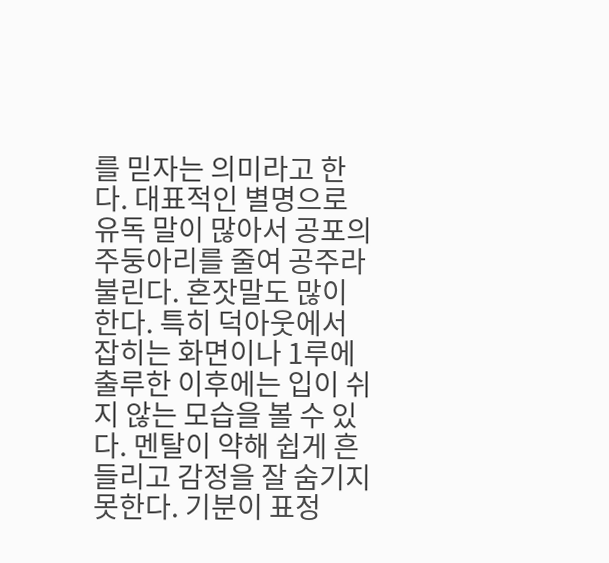를 믿자는 의미라고 한다. 대표적인 별명으로 유독 말이 많아서 공포의 주둥아리를 줄여 공주라 불린다. 혼잣말도 많이 한다. 특히 덕아웃에서 잡히는 화면이나 1루에 출루한 이후에는 입이 쉬지 않는 모습을 볼 수 있다. 멘탈이 약해 쉽게 흔들리고 감정을 잘 숨기지 못한다. 기분이 표정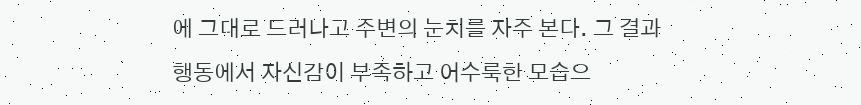에 그대로 드러나고 주변의 눈치를 자주 본다. 그 결과 행동에서 자신감이 부족하고 어수룩한 모습으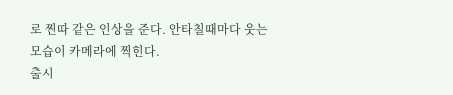로 찐따 같은 인상을 준다. 안타칠때마다 웃는 모습이 카메라에 찍힌다.
출시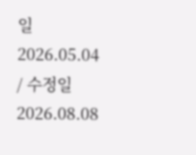일 2026.05.04 / 수정일 2026.08.08